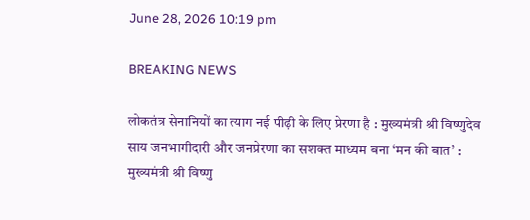June 28, 2026 10:19 pm

BREAKING NEWS

लोकतंत्र सेनानियों का त्याग नई पीढ़ी के लिए प्रेरणा है : मुख्यमंत्री श्री विष्णुदेव साय जनभागीदारी और जनप्रेरणा का सशक्त माध्यम बना ‘मन की बात’ : मुख्यमंत्री श्री विष्णु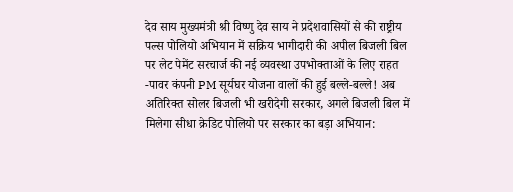देव साय मुख्यमंत्री श्री विष्णु देव साय ने प्रदेशवासियों से की राष्ट्रीय पल्स पोलियो अभियान में सक्रिय भागीदारी की अपील बिजली बिल पर लेट पेमेंट सरचार्ज की नई व्यवस्था उपभोक्ताओं के लिए राहत -पावर कंपनी PM सूर्यघर योजना वालों की हुई बल्ले-बल्ले! अब अतिरिक्त सोलर बिजली भी खरीदेगी सरकार, अगले बिजली बिल में मिलेगा सीधा क्रेडिट पोलियो पर सरकार का बड़ा अभियान: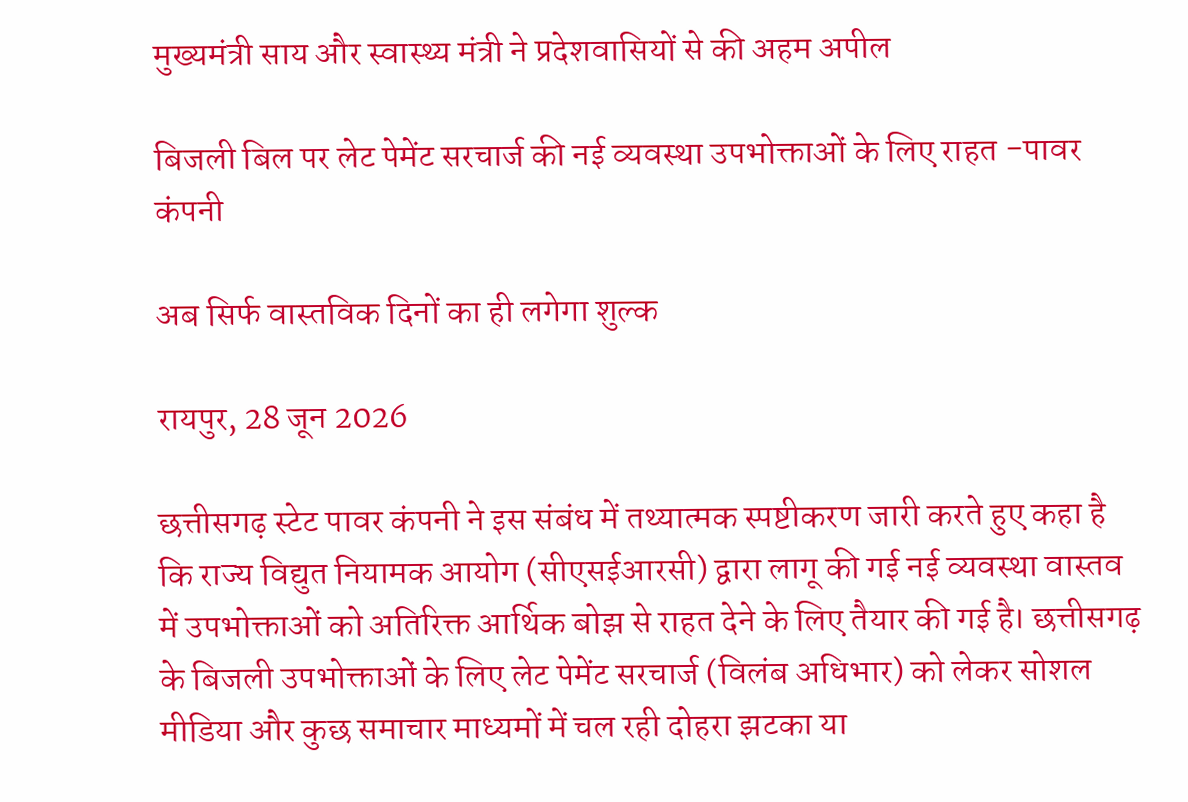मुख्यमंत्री साय और स्वास्थ्य मंत्री ने प्रदेशवासियों से की अहम अपील

बिजली बिल पर लेट पेमेंट सरचार्ज की नई व्यवस्था उपभोक्ताओं के लिए राहत -पावर कंपनी

अब सिर्फ वास्तविक दिनों का ही लगेगा शुल्क

रायपुर, 28 जून 2026

छत्तीसगढ़ स्टेट पावर कंपनी ने इस संबंध में तथ्यात्मक स्पष्टीकरण जारी करते हुए कहा है कि राज्य विद्युत नियामक आयोग (सीएसईआरसी) द्वारा लागू की गई नई व्यवस्था वास्तव में उपभोक्ताओं को अतिरिक्त आर्थिक बोझ से राहत देने के लिए तैयार की गई है। छत्तीसगढ़ के बिजली उपभोक्ताओं के लिए लेट पेमेंट सरचार्ज (विलंब अधिभार) को लेकर सोशल मीडिया और कुछ समाचार माध्यमों में चल रही दोहरा झटका या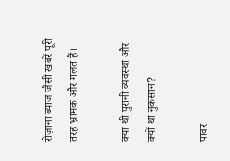रोज़ाना ब्याज जैसी खबरें पूरी तरह भ्रामक और गलत हैं।

क्या थी पुरानी व्यवस्था और क्यों था नुकसान?

पावर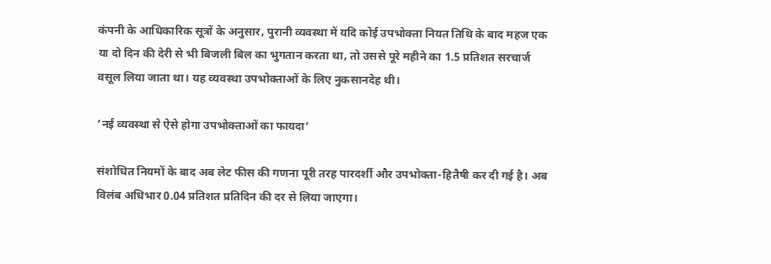कंपनी के आधिकारिक सूत्रों के अनुसार, पुरानी व्यवस्था में यदि कोई उपभोक्ता नियत तिथि के बाद महज एक या दो दिन की देरी से भी बिजली बिल का भुगतान करता था, तो उससे पूरे महीने का 1.5 प्रतिशत सरचार्ज वसूल लिया जाता था। यह व्यवस्था उपभोक्ताओं के लिए नुकसानदेह थी।

’नई व्यवस्था से ऐसे होगा उपभोक्ताओं का फायदा’

संशोधित नियमों के बाद अब लेट फीस की गणना पूरी तरह पारदर्शी और उपभोक्ता-हितैषी कर दी गई है। अब विलंब अधिभार 0.04 प्रतिशत प्रतिदिन की दर से लिया जाएगा।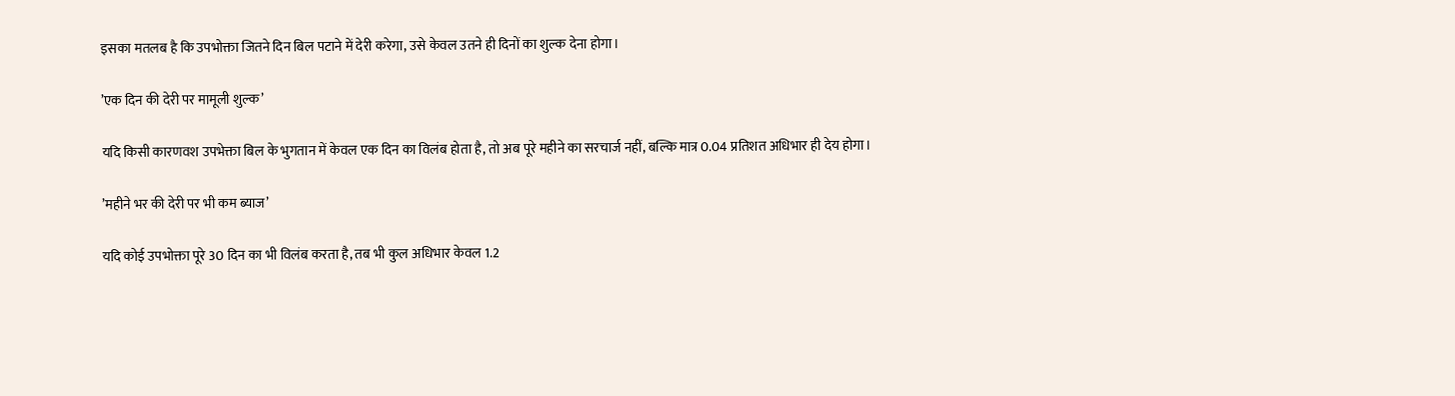इसका मतलब है कि उपभोक्ता जितने दिन बिल पटाने में देरी करेगा, उसे केवल उतने ही दिनों का शुल्क देना होगा।

’एक दिन की देरी पर मामूली शुल्क’

यदि किसी कारणवश उपभेक्ता बिल के भुगतान में केवल एक दिन का विलंब होता है, तो अब पूरे महीने का सरचार्ज नहीं, बल्कि मात्र 0.04 प्रतिशत अधिभार ही देय होगा।

’महीने भर की देरी पर भी कम ब्याज’

यदि कोई उपभोक्ता पूरे 30 दिन का भी विलंब करता है, तब भी कुल अधिभार केवल 1.2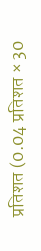प्रतिशत (0.04 प्रतिशत × 30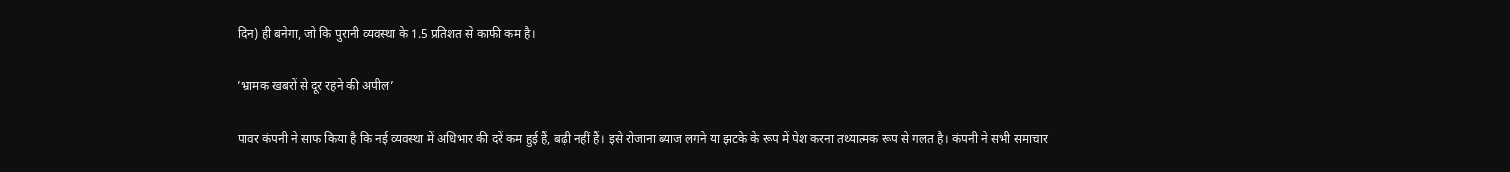दिन) ही बनेगा, जो कि पुरानी व्यवस्था के 1.5 प्रतिशत से काफी कम है।

’भ्रामक खबरों से दूर रहने की अपील’

पावर कंपनी ने साफ किया है कि नई व्यवस्था में अधिभार की दरें कम हुई हैं, बढ़ी नहीं हैं। इसे रोजाना ब्याज लगने या झटके के रूप में पेश करना तथ्यात्मक रूप से गलत है। कंपनी ने सभी समाचार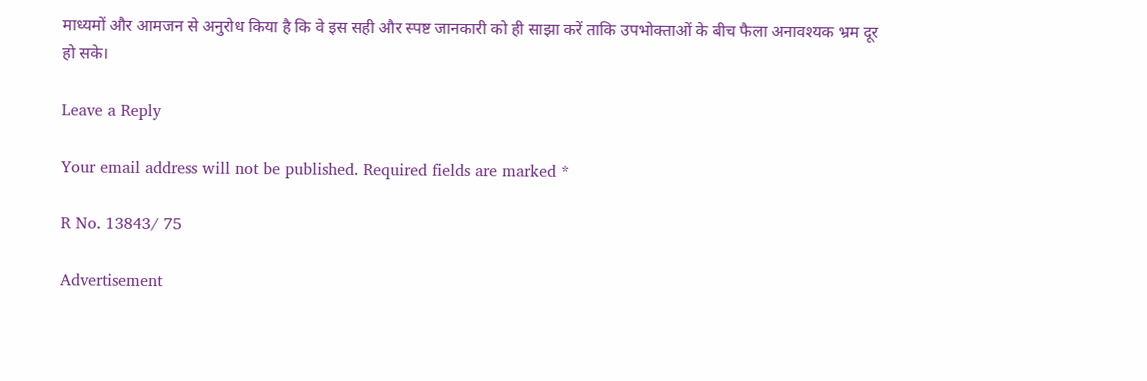माध्यमों और आमजन से अनुरोध किया है कि वे इस सही और स्पष्ट जानकारी को ही साझा करें ताकि उपभोक्ताओं के बीच फैला अनावश्यक भ्रम दूर हो सके।

Leave a Reply

Your email address will not be published. Required fields are marked *

R No. 13843/ 75

Advertisement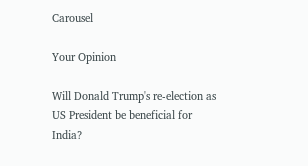Carousel

Your Opinion

Will Donald Trump's re-election as US President be beneficial for India?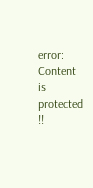error: Content is protected !!